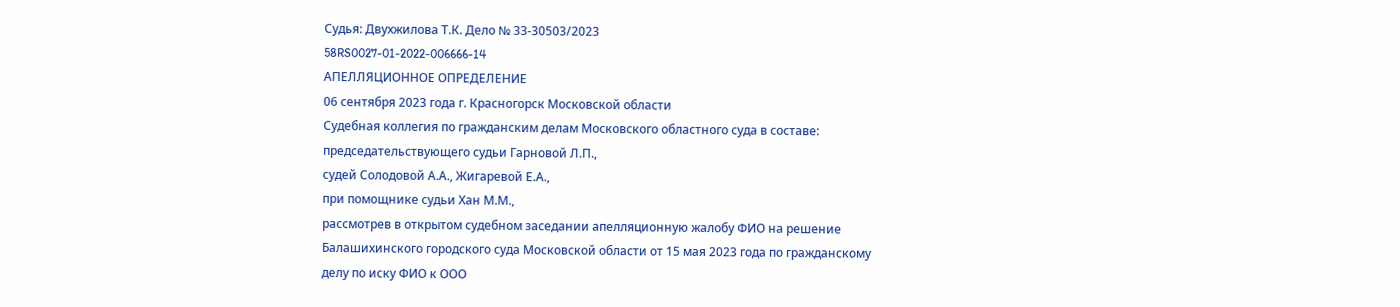Судья: Двухжилова Т.К. Дело № 33-30503/2023
58RS0027-01-2022-006666-14
АПЕЛЛЯЦИОННОЕ ОПРЕДЕЛЕНИЕ
06 сентября 2023 года г. Красногорск Московской области
Судебная коллегия по гражданским делам Московского областного суда в составе:
председательствующего судьи Гарновой Л.П.,
судей Солодовой А.А., Жигаревой Е.А.,
при помощнике судьи Хан М.М.,
рассмотрев в открытом судебном заседании апелляционную жалобу ФИО на решение Балашихинского городского суда Московской области от 15 мая 2023 года по гражданскому делу по иску ФИО к ООО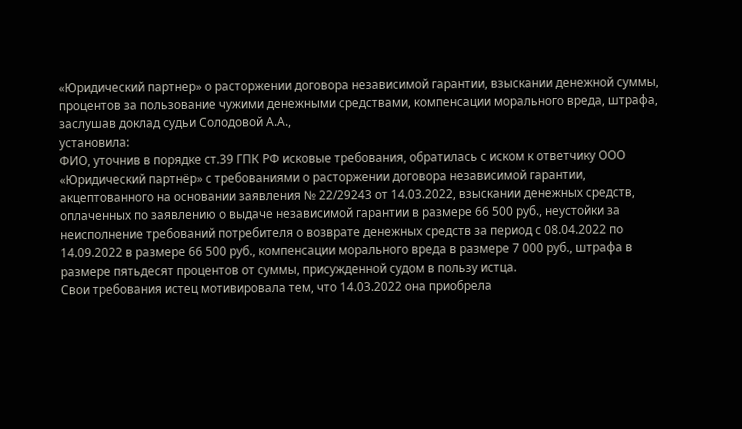«Юридический партнер» о расторжении договора независимой гарантии, взыскании денежной суммы, процентов за пользование чужими денежными средствами, компенсации морального вреда, штрафа,
заслушав доклад судьи Солодовой А.А.,
установила:
ФИО, уточнив в порядке ст.39 ГПК РФ исковые требования, обратилась с иском к ответчику ООО «Юридический партнёр» с требованиями о расторжении договора независимой гарантии, акцептованного на основании заявления № 22/29243 от 14.03.2022, взыскании денежных средств, оплаченных по заявлению о выдаче независимой гарантии в размере 66 500 руб., неустойки за неисполнение требований потребителя о возврате денежных средств за период с 08.04.2022 по 14.09.2022 в размере 66 500 руб., компенсации морального вреда в размере 7 000 руб., штрафа в размере пятьдесят процентов от суммы, присужденной судом в пользу истца.
Свои требования истец мотивировала тем, что 14.03.2022 она приобрела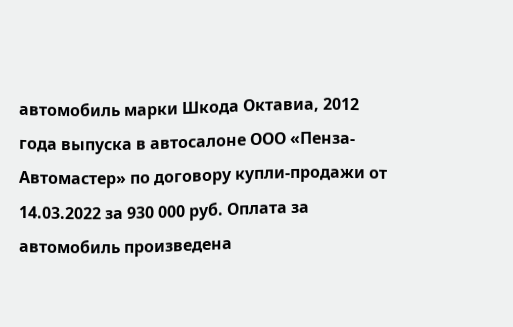автомобиль марки Шкода Октавиа, 2012 года выпуска в автосалоне ООО «Пенза-Автомастер» по договору купли-продажи от 14.03.2022 за 930 000 руб. Оплата за автомобиль произведена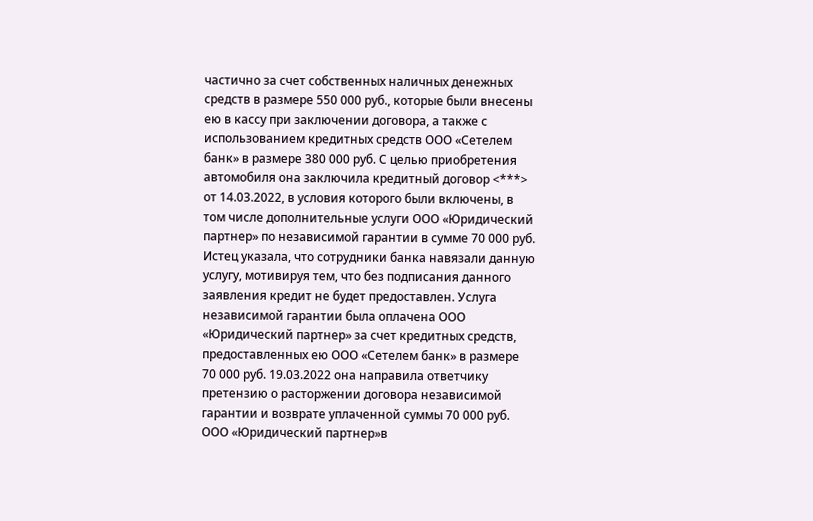частично за счет собственных наличных денежных средств в размере 550 000 руб., которые были внесены ею в кассу при заключении договора, а также с использованием кредитных средств ООО «Сетелем банк» в размере 380 000 руб. С целью приобретения автомобиля она заключила кредитный договор <***> от 14.03.2022, в условия которого были включены, в том числе дополнительные услуги ООО «Юридический партнер» по независимой гарантии в сумме 70 000 руб. Истец указала, что сотрудники банка навязали данную услугу, мотивируя тем, что без подписания данного заявления кредит не будет предоставлен. Услуга независимой гарантии была оплачена ООО «Юридический партнер» за счет кредитных средств, предоставленных ею ООО «Сетелем банк» в размере 70 000 руб. 19.03.2022 она направила ответчику претензию о расторжении договора независимой гарантии и возврате уплаченной суммы 70 000 руб. ООО «Юридический партнер»в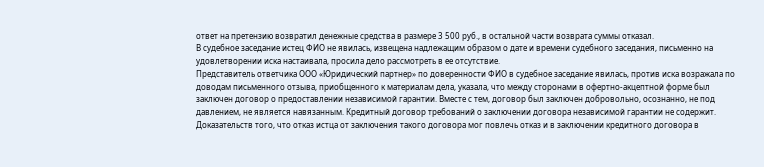ответ на претензию возвратил денежные средства в размере 3 500 руб., в остальной части возврата суммы отказал.
В судебное заседание истец ФИО не явилась, извещена надлежащим образом о дате и времени судебного заседания, письменно на удовлетворении иска настаивала, просила дело рассмотреть в ее отсутствие.
Представитель ответчика ООО «Юридический партнер» по доверенности ФИО в судебное заседание явилась, против иска возражала по доводам письменного отзыва, приобщенного к материалам дела, указала, что между сторонами в офертно-акцептной форме был заключен договор о предоставлении независимой гарантии. Вместе с тем, договор был заключен добровольно, осознанно, не под давлением, не является навязанным. Кредитный договор требований о заключении договора независимой гарантии не содержит. Доказательств того, что отказ истца от заключения такого договора мог повлечь отказ и в заключении кредитного договора в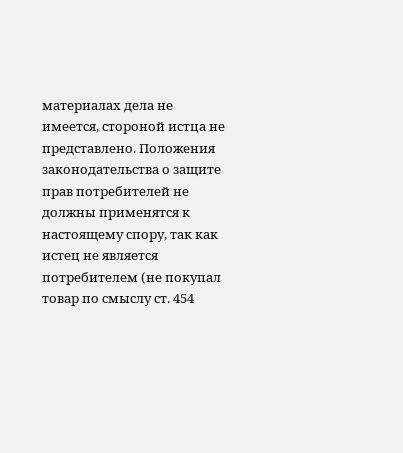материалах дела не имеется, стороной истца не представлено. Положения законодательства о защите прав потребителей не должны применятся к настоящему спору, так как истец не является потребителем (не покупал товар по смыслу ст. 454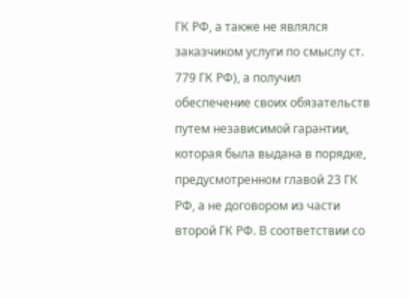ГК РФ, а также не являлся заказчиком услуги по смыслу ст. 779 ГК РФ), а получил обеспечение своих обязательств путем независимой гарантии, которая была выдана в порядке, предусмотренном главой 23 ГК РФ, а не договором из части второй ГК РФ. В соответствии со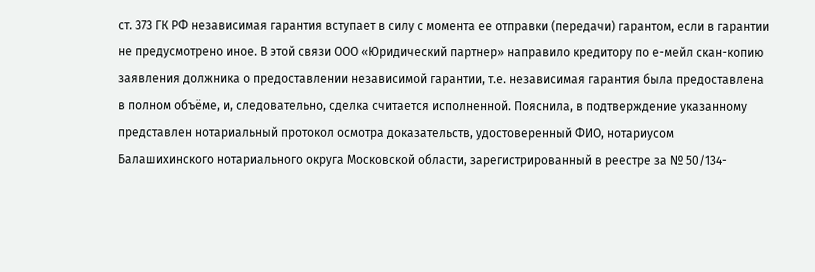ст. 373 ГК РФ независимая гарантия вступает в силу с момента ее отправки (передачи) гарантом, если в гарантии не предусмотрено иное. В этой связи ООО «Юридический партнер» направило кредитору по е-мейл скан-копию заявления должника о предоставлении независимой гарантии, т.е. независимая гарантия была предоставлена в полном объёме, и, следовательно, сделка считается исполненной. Пояснила, в подтверждение указанному представлен нотариальный протокол осмотра доказательств, удостоверенный ФИО, нотариусом Балашихинского нотариального округа Московской области, зарегистрированный в реестре за № 50/134-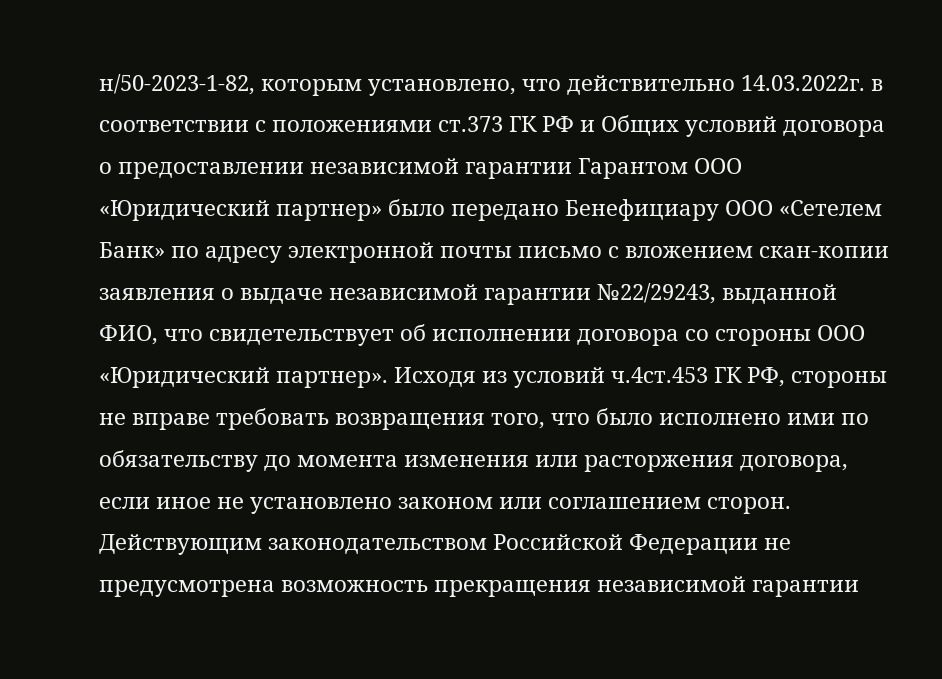н/50-2023-1-82, которым установлено, что действительно 14.03.2022г. в соответствии с положениями ст.373 ГК РФ и Общих условий договора о предоставлении независимой гарантии Гарантом ООО «Юридический партнер» было передано Бенефициару ООО «Сетелем Банк» по адресу электронной почты письмо с вложением скан-копии заявления о выдаче независимой гарантии №22/29243, выданной ФИО, что свидетельствует об исполнении договора со стороны ООО «Юридический партнер». Исходя из условий ч.4ст.453 ГК РФ, стороны не вправе требовать возвращения того, что было исполнено ими по обязательству до момента изменения или расторжения договора, если иное не установлено законом или соглашением сторон. Действующим законодательством Российской Федерации не предусмотрена возможность прекращения независимой гарантии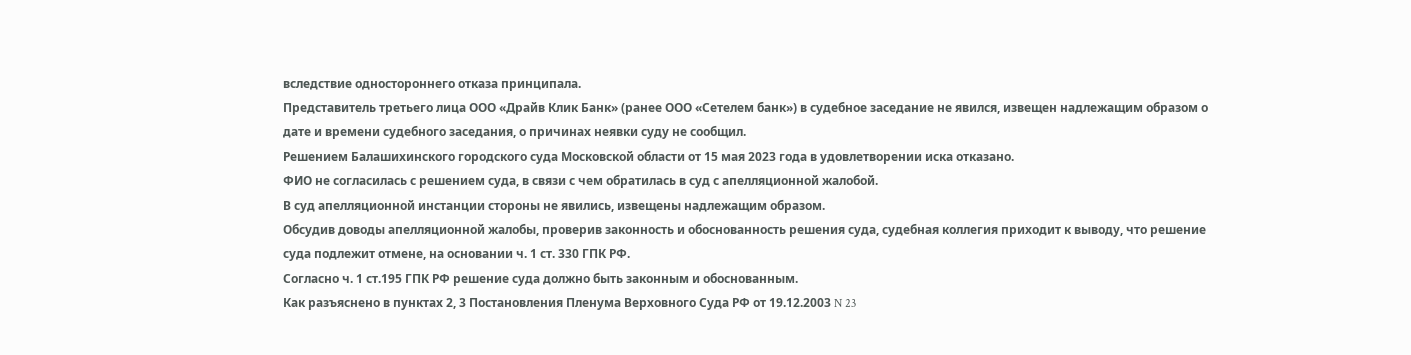вследствие одностороннего отказа принципала.
Представитель третьего лица ООО «Драйв Клик Банк» (ранее ООО «Сетелем банк») в судебное заседание не явился, извещен надлежащим образом о дате и времени судебного заседания, о причинах неявки суду не сообщил.
Решением Балашихинского городского суда Московской области от 15 мая 2023 года в удовлетворении иска отказано.
ФИО не согласилась с решением суда, в связи с чем обратилась в суд с апелляционной жалобой.
В суд апелляционной инстанции стороны не явились, извещены надлежащим образом.
Обсудив доводы апелляционной жалобы, проверив законность и обоснованность решения суда, судебная коллегия приходит к выводу, что решение суда подлежит отмене, на основании ч. 1 ст. 330 ГПК РФ.
Согласно ч. 1 ст.195 ГПК РФ решение суда должно быть законным и обоснованным.
Как разъяснено в пунктах 2, 3 Постановления Пленума Верховного Суда РФ от 19.12.2003 N 23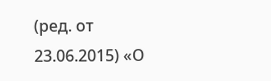(ред. от 23.06.2015) «О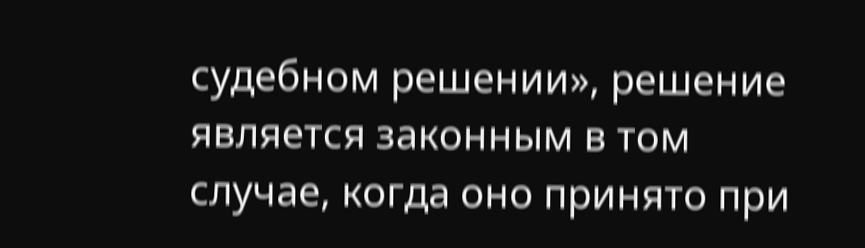судебном решении», решение является законным в том случае, когда оно принято при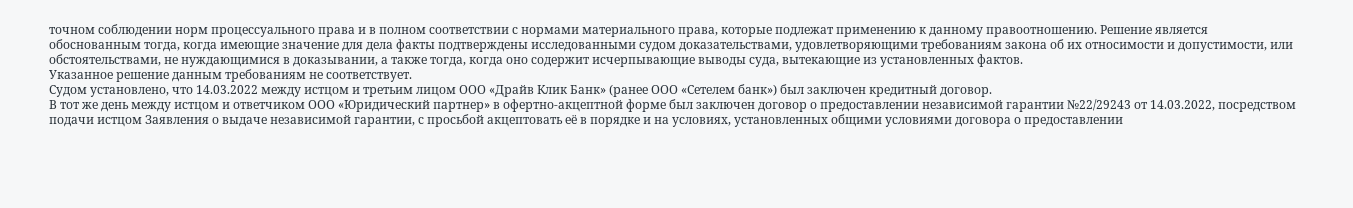точном соблюдении норм процессуального права и в полном соответствии с нормами материального права, которые подлежат применению к данному правоотношению. Решение является обоснованным тогда, когда имеющие значение для дела факты подтверждены исследованными судом доказательствами, удовлетворяющими требованиям закона об их относимости и допустимости, или обстоятельствами, не нуждающимися в доказывании, а также тогда, когда оно содержит исчерпывающие выводы суда, вытекающие из установленных фактов.
Указанное решение данным требованиям не соответствует.
Судом установлено, что 14.03.2022 между истцом и третьим лицом ООО «Драйв Клик Банк» (ранее ООО «Сетелем банк») был заключен кредитный договор.
В тот же день между истцом и ответчиком ООО «Юридический партнер» в офертно-акцептной форме был заключен договор о предоставлении независимой гарантии №22/29243 от 14.03.2022, посредством подачи истцом Заявления о выдаче независимой гарантии, с просьбой акцептовать её в порядке и на условиях, установленных общими условиями договора о предоставлении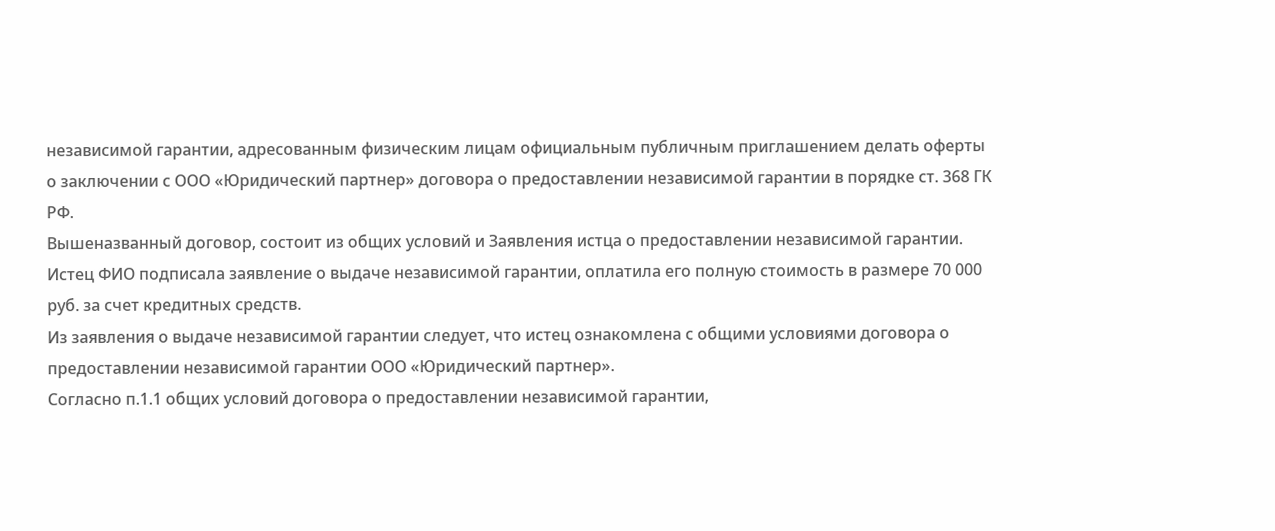независимой гарантии, адресованным физическим лицам официальным публичным приглашением делать оферты о заключении с ООО «Юридический партнер» договора о предоставлении независимой гарантии в порядке ст. 368 ГК РФ.
Вышеназванный договор, состоит из общих условий и Заявления истца о предоставлении независимой гарантии.
Истец ФИО подписала заявление о выдаче независимой гарантии, оплатила его полную стоимость в размере 70 000 руб. за счет кредитных средств.
Из заявления о выдаче независимой гарантии следует, что истец ознакомлена с общими условиями договора о предоставлении независимой гарантии ООО «Юридический партнер».
Согласно п.1.1 общих условий договора о предоставлении независимой гарантии,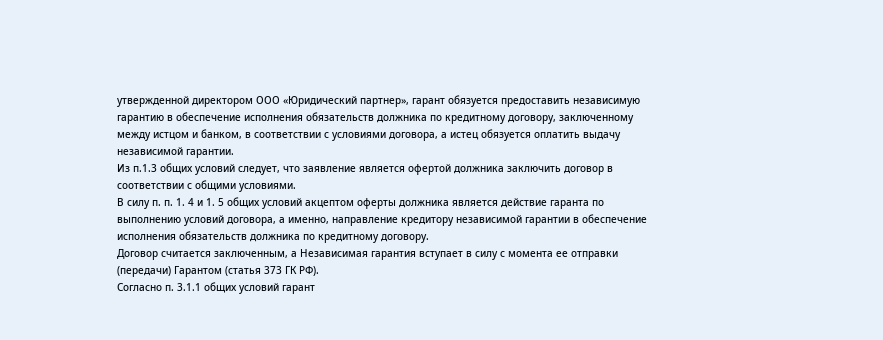утвержденной директором ООО «Юридический партнер», гарант обязуется предоставить независимую гарантию в обеспечение исполнения обязательств должника по кредитному договору, заключенному между истцом и банком, в соответствии с условиями договора, а истец обязуется оплатить выдачу независимой гарантии.
Из п.1.3 общих условий следует, что заявление является офертой должника заключить договор в соответствии с общими условиями.
В силу п. п. 1. 4 и 1. 5 общих условий акцептом оферты должника является действие гаранта по выполнению условий договора, а именно, направление кредитору независимой гарантии в обеспечение исполнения обязательств должника по кредитному договору.
Договор считается заключенным, а Независимая гарантия вступает в силу с момента ее отправки (передачи) Гарантом (статья 373 ГК РФ).
Согласно п. 3.1.1 общих условий гарант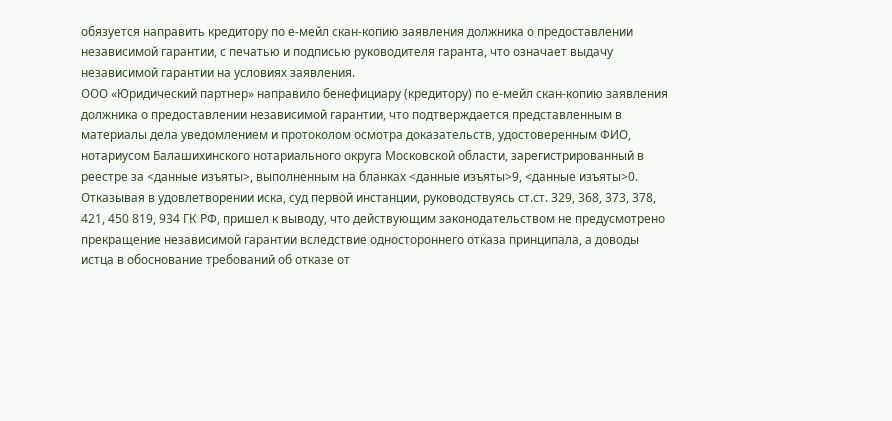обязуется направить кредитору по е-мейл скан-копию заявления должника о предоставлении независимой гарантии, с печатью и подписью руководителя гаранта, что означает выдачу независимой гарантии на условиях заявления.
ООО «Юридический партнер» направило бенефициару (кредитору) по е-мейл скан-копию заявления должника о предоставлении независимой гарантии, что подтверждается представленным в материалы дела уведомлением и протоколом осмотра доказательств, удостоверенным ФИО, нотариусом Балашихинского нотариального округа Московской области, зарегистрированный в реестре за <данные изъяты>, выполненным на бланках <данные изъяты>9, <данные изъяты>0.
Отказывая в удовлетворении иска, суд первой инстанции, руководствуясь ст.ст. 329, 368, 373, 378, 421, 450 819, 934 ГК РФ, пришел к выводу, что действующим законодательством не предусмотрено прекращение независимой гарантии вследствие одностороннего отказа принципала, а доводы истца в обоснование требований об отказе от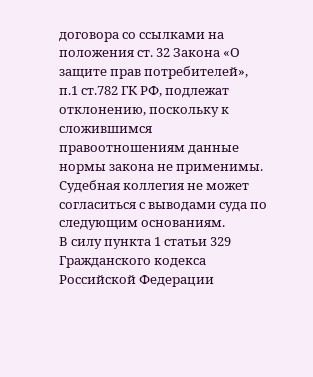договора со ссылками на положения ст. 32 Закона «О защите прав потребителей», п.1 ст.782 ГК РФ, подлежат отклонению, поскольку к сложившимся правоотношениям данные нормы закона не применимы.
Судебная коллегия не может согласиться с выводами суда по следующим основаниям.
В силу пункта 1 статьи 329 Гражданского кодекса Российской Федерации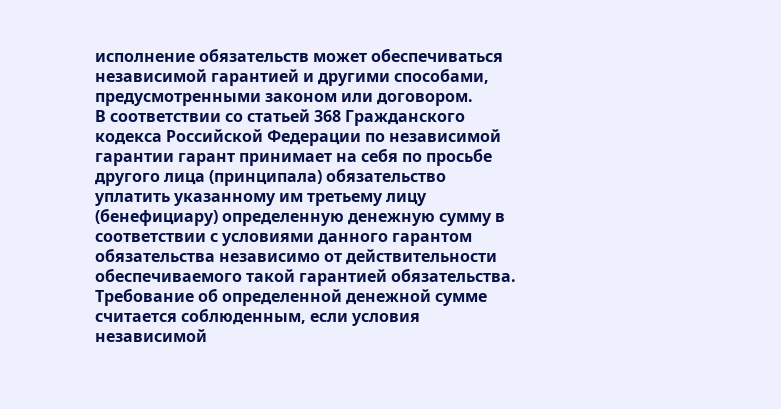исполнение обязательств может обеспечиваться независимой гарантией и другими способами, предусмотренными законом или договором.
В соответствии со статьей 368 Гражданского кодекса Российской Федерации по независимой гарантии гарант принимает на себя по просьбе другого лица (принципала) обязательство уплатить указанному им третьему лицу (бенефициару) определенную денежную сумму в соответствии с условиями данного гарантом обязательства независимо от действительности обеспечиваемого такой гарантией обязательства. Требование об определенной денежной сумме считается соблюденным, если условия независимой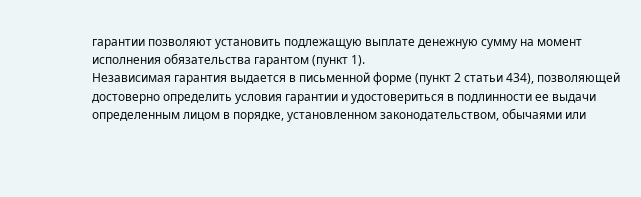гарантии позволяют установить подлежащую выплате денежную сумму на момент исполнения обязательства гарантом (пункт 1).
Независимая гарантия выдается в письменной форме (пункт 2 статьи 434), позволяющей достоверно определить условия гарантии и удостовериться в подлинности ее выдачи определенным лицом в порядке, установленном законодательством, обычаями или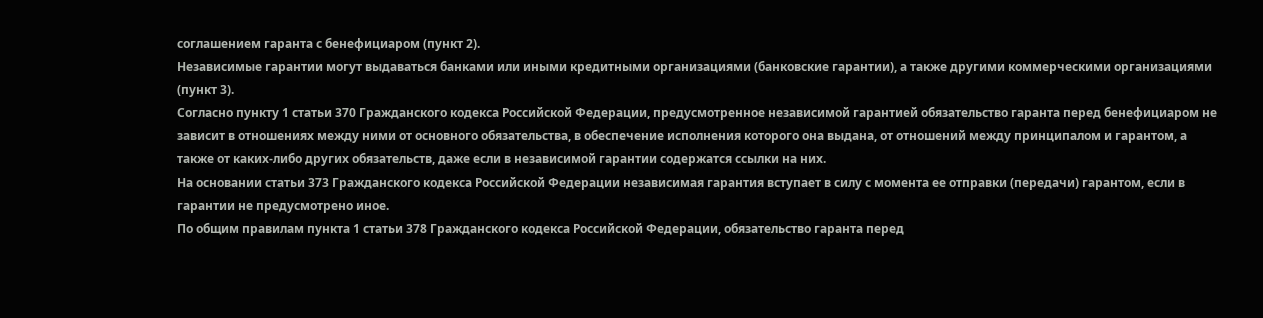соглашением гаранта с бенефициаром (пункт 2).
Независимые гарантии могут выдаваться банками или иными кредитными организациями (банковские гарантии), а также другими коммерческими организациями (пункт 3).
Согласно пункту 1 статьи 370 Гражданского кодекса Российской Федерации, предусмотренное независимой гарантией обязательство гаранта перед бенефициаром не зависит в отношениях между ними от основного обязательства, в обеспечение исполнения которого она выдана, от отношений между принципалом и гарантом, а также от каких-либо других обязательств, даже если в независимой гарантии содержатся ссылки на них.
На основании статьи 373 Гражданского кодекса Российской Федерации независимая гарантия вступает в силу с момента ее отправки (передачи) гарантом, если в гарантии не предусмотрено иное.
По общим правилам пункта 1 статьи 378 Гражданского кодекса Российской Федерации, обязательство гаранта перед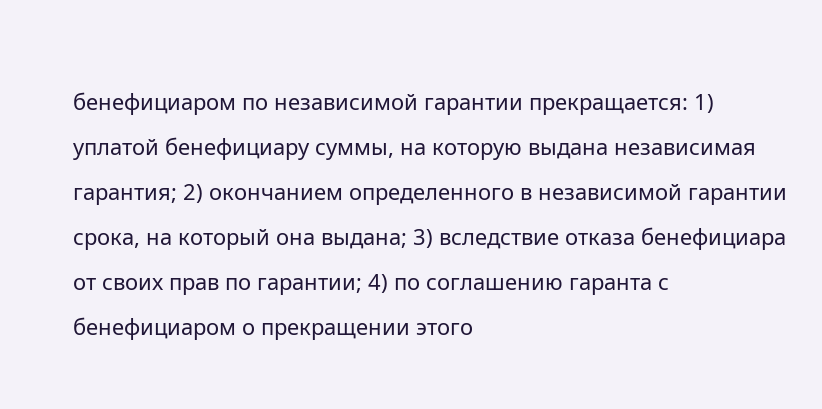бенефициаром по независимой гарантии прекращается: 1) уплатой бенефициару суммы, на которую выдана независимая гарантия; 2) окончанием определенного в независимой гарантии срока, на который она выдана; 3) вследствие отказа бенефициара от своих прав по гарантии; 4) по соглашению гаранта с бенефициаром о прекращении этого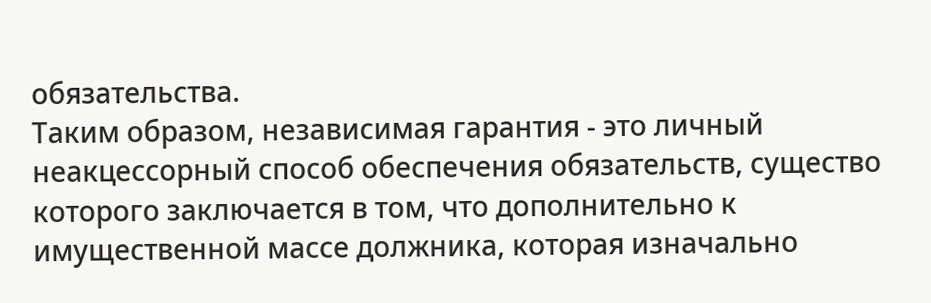обязательства.
Таким образом, независимая гарантия - это личный неакцессорный способ обеспечения обязательств, существо которого заключается в том, что дополнительно к имущественной массе должника, которая изначально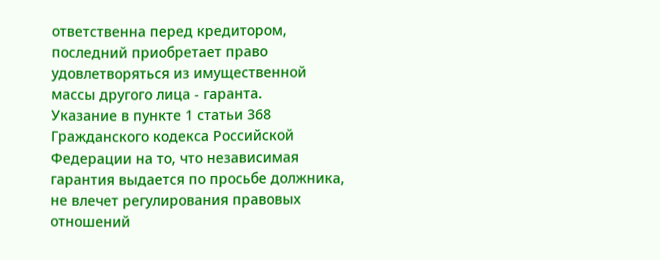ответственна перед кредитором, последний приобретает право удовлетворяться из имущественной массы другого лица - гаранта.
Указание в пункте 1 статьи 368 Гражданского кодекса Российской Федерации на то, что независимая гарантия выдается по просьбе должника, не влечет регулирования правовых отношений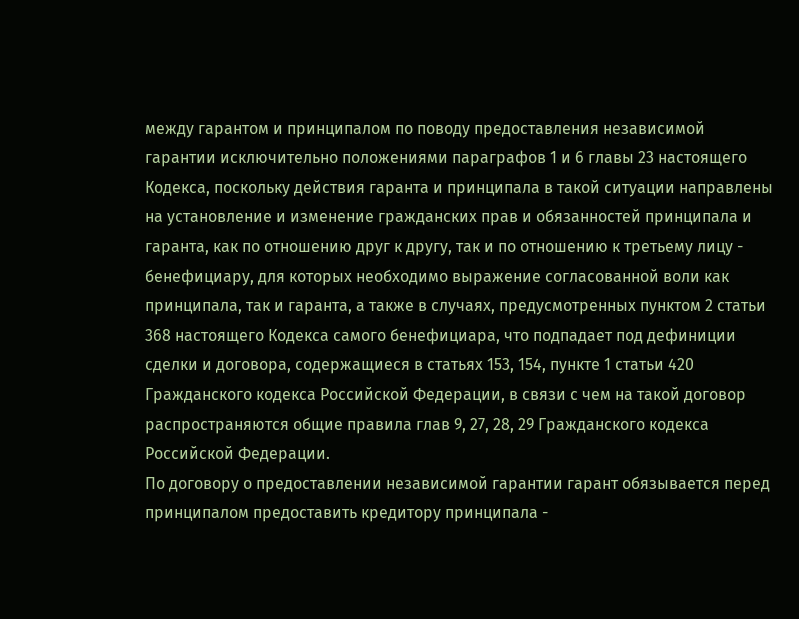между гарантом и принципалом по поводу предоставления независимой гарантии исключительно положениями параграфов 1 и 6 главы 23 настоящего Кодекса, поскольку действия гаранта и принципала в такой ситуации направлены на установление и изменение гражданских прав и обязанностей принципала и гаранта, как по отношению друг к другу, так и по отношению к третьему лицу - бенефициару, для которых необходимо выражение согласованной воли как принципала, так и гаранта, а также в случаях, предусмотренных пунктом 2 статьи 368 настоящего Кодекса самого бенефициара, что подпадает под дефиниции сделки и договора, содержащиеся в статьях 153, 154, пункте 1 статьи 420 Гражданского кодекса Российской Федерации, в связи с чем на такой договор распространяются общие правила глав 9, 27, 28, 29 Гражданского кодекса Российской Федерации.
По договору о предоставлении независимой гарантии гарант обязывается перед принципалом предоставить кредитору принципала -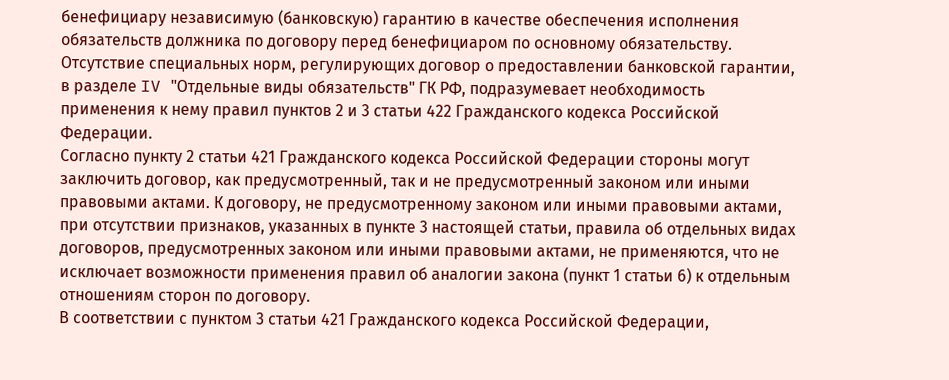бенефициару независимую (банковскую) гарантию в качестве обеспечения исполнения обязательств должника по договору перед бенефициаром по основному обязательству.
Отсутствие специальных норм, регулирующих договор о предоставлении банковской гарантии, в разделе IV "Отдельные виды обязательств" ГК РФ, подразумевает необходимость применения к нему правил пунктов 2 и 3 статьи 422 Гражданского кодекса Российской Федерации.
Согласно пункту 2 статьи 421 Гражданского кодекса Российской Федерации стороны могут заключить договор, как предусмотренный, так и не предусмотренный законом или иными правовыми актами. К договору, не предусмотренному законом или иными правовыми актами, при отсутствии признаков, указанных в пункте 3 настоящей статьи, правила об отдельных видах договоров, предусмотренных законом или иными правовыми актами, не применяются, что не исключает возможности применения правил об аналогии закона (пункт 1 статьи 6) к отдельным отношениям сторон по договору.
В соответствии с пунктом 3 статьи 421 Гражданского кодекса Российской Федерации,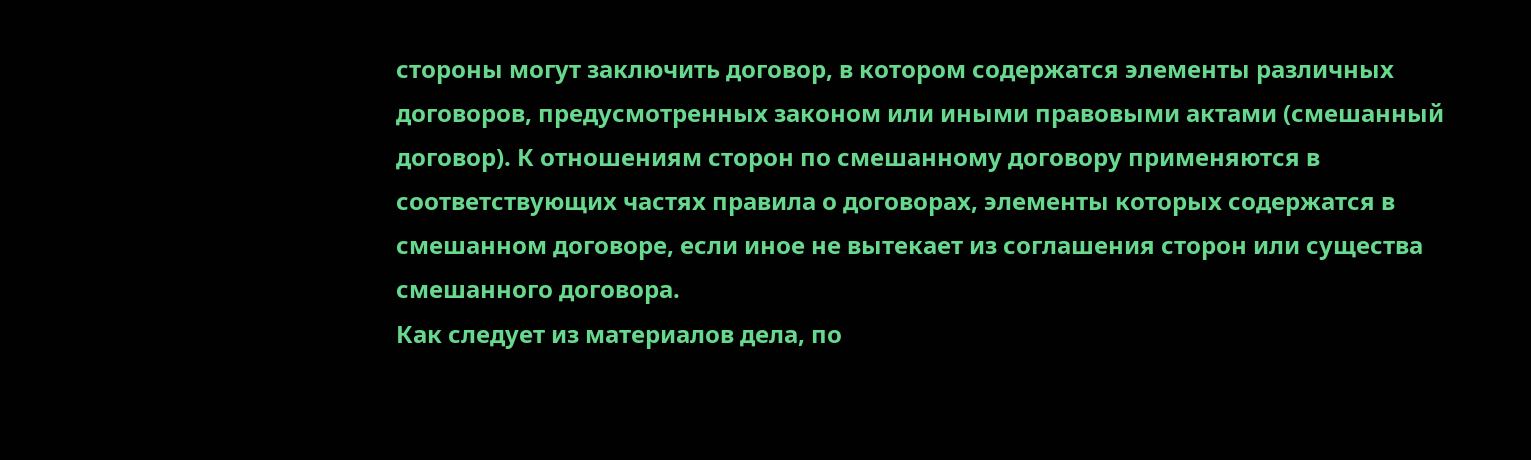стороны могут заключить договор, в котором содержатся элементы различных договоров, предусмотренных законом или иными правовыми актами (смешанный договор). К отношениям сторон по смешанному договору применяются в соответствующих частях правила о договорах, элементы которых содержатся в смешанном договоре, если иное не вытекает из соглашения сторон или существа смешанного договора.
Как следует из материалов дела, по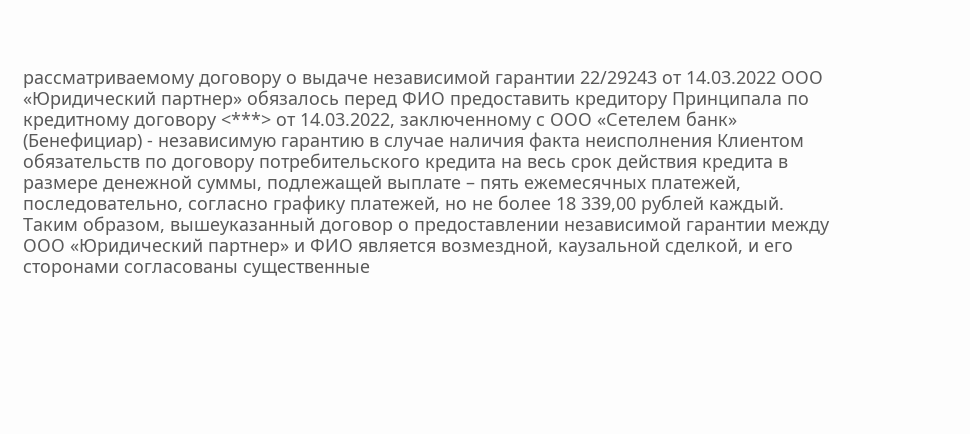рассматриваемому договору о выдаче независимой гарантии 22/29243 от 14.03.2022 ООО «Юридический партнер» обязалось перед ФИО предоставить кредитору Принципала по кредитному договору <***> от 14.03.2022, заключенному с ООО «Сетелем банк» (Бенефициар) - независимую гарантию в случае наличия факта неисполнения Клиентом обязательств по договору потребительского кредита на весь срок действия кредита в размере денежной суммы, подлежащей выплате – пять ежемесячных платежей, последовательно, согласно графику платежей, но не более 18 339,00 рублей каждый.
Таким образом, вышеуказанный договор о предоставлении независимой гарантии между ООО «Юридический партнер» и ФИО является возмездной, каузальной сделкой, и его сторонами согласованы существенные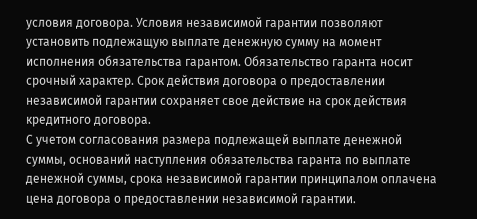условия договора. Условия независимой гарантии позволяют установить подлежащую выплате денежную сумму на момент исполнения обязательства гарантом. Обязательство гаранта носит срочный характер. Срок действия договора о предоставлении независимой гарантии сохраняет свое действие на срок действия кредитного договора.
С учетом согласования размера подлежащей выплате денежной суммы, оснований наступления обязательства гаранта по выплате денежной суммы, срока независимой гарантии принципалом оплачена цена договора о предоставлении независимой гарантии.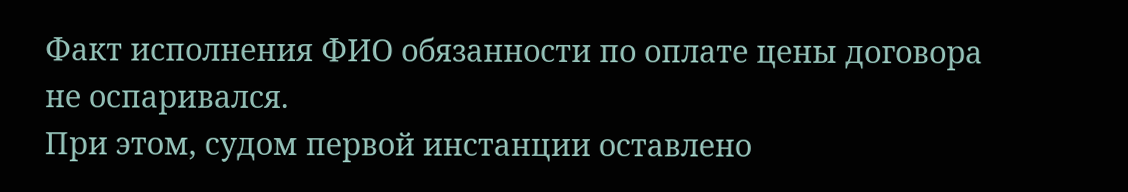Факт исполнения ФИО обязанности по оплате цены договора не оспаривался.
При этом, судом первой инстанции оставлено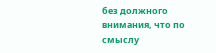без должного внимания, что по смыслу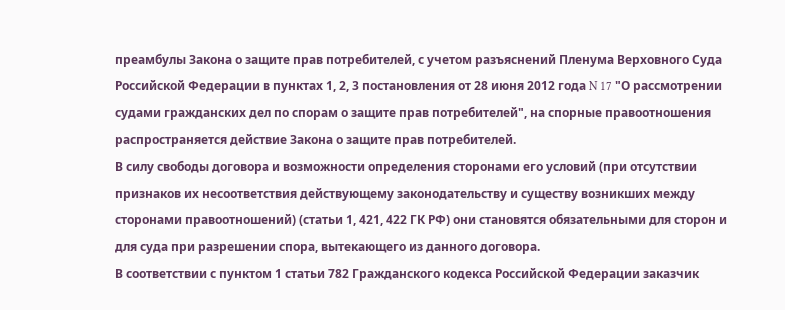преамбулы Закона о защите прав потребителей, с учетом разъяснений Пленума Верховного Суда Российской Федерации в пунктах 1, 2, 3 постановления от 28 июня 2012 года N 17 "О рассмотрении судами гражданских дел по спорам о защите прав потребителей", на спорные правоотношения распространяется действие Закона о защите прав потребителей.
В силу свободы договора и возможности определения сторонами его условий (при отсутствии признаков их несоответствия действующему законодательству и существу возникших между сторонами правоотношений) (статьи 1, 421, 422 ГК РФ) они становятся обязательными для сторон и для суда при разрешении спора, вытекающего из данного договора.
В соответствии с пунктом 1 статьи 782 Гражданского кодекса Российской Федерации заказчик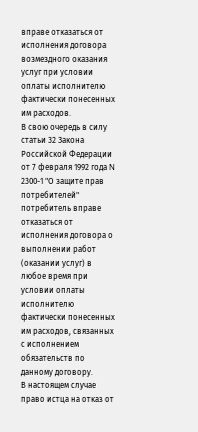вправе отказаться от исполнения договора возмездного оказания услуг при условии оплаты исполнителю фактически понесенных им расходов.
В свою очередь в силу статьи 32 Закона Российской Федерации от 7 февраля 1992 года N 2300-1 "О защите прав потребителей" потребитель вправе отказаться от исполнения договора о выполнении работ (оказании услуг) в любое время при условии оплаты исполнителю фактически понесенных им расходов, связанных с исполнением обязательств по данному договору.
В настоящем случае право истца на отказ от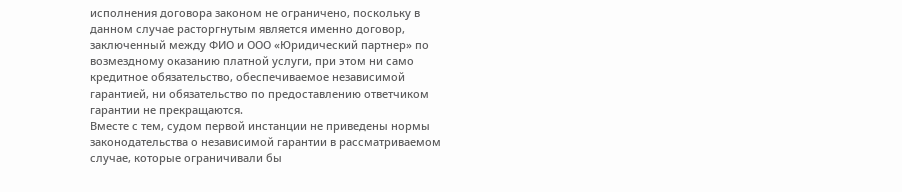исполнения договора законом не ограничено, поскольку в данном случае расторгнутым является именно договор, заключенный между ФИО и ООО «Юридический партнер» по возмездному оказанию платной услуги, при этом ни само кредитное обязательство, обеспечиваемое независимой гарантией, ни обязательство по предоставлению ответчиком гарантии не прекращаются.
Вместе с тем, судом первой инстанции не приведены нормы законодательства о независимой гарантии в рассматриваемом случае, которые ограничивали бы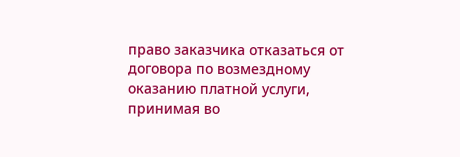право заказчика отказаться от договора по возмездному оказанию платной услуги, принимая во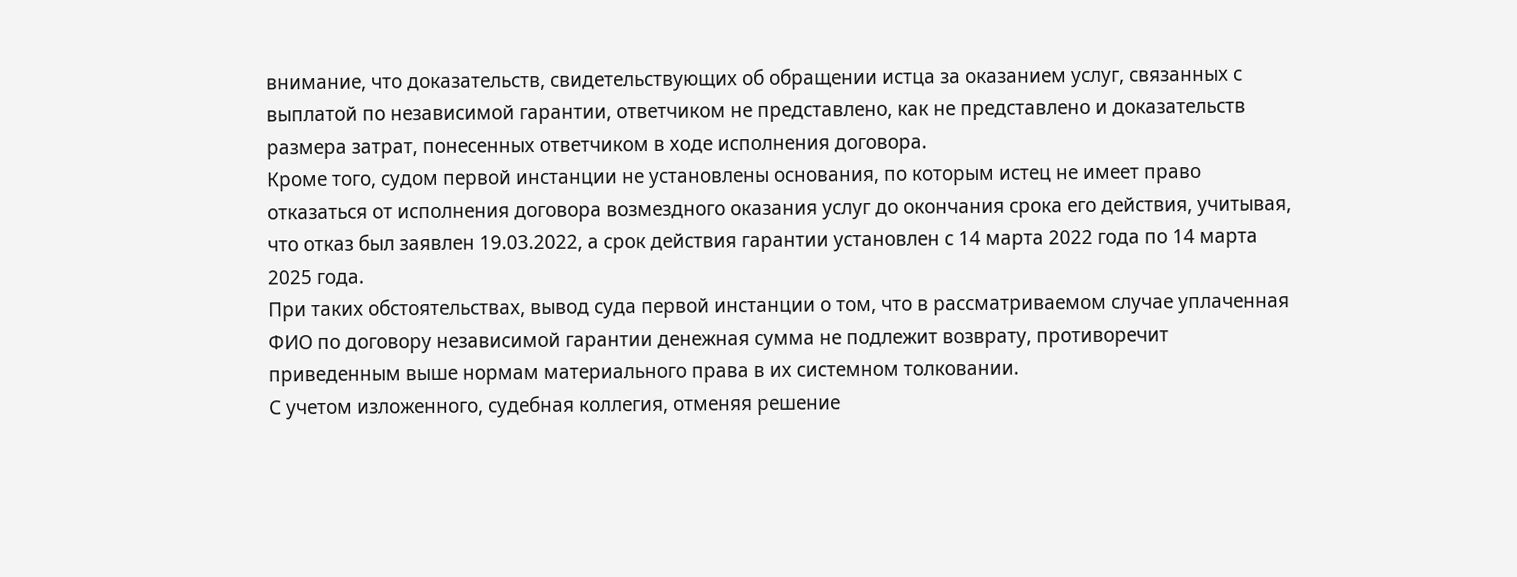внимание, что доказательств, свидетельствующих об обращении истца за оказанием услуг, связанных с выплатой по независимой гарантии, ответчиком не представлено, как не представлено и доказательств размера затрат, понесенных ответчиком в ходе исполнения договора.
Кроме того, судом первой инстанции не установлены основания, по которым истец не имеет право отказаться от исполнения договора возмездного оказания услуг до окончания срока его действия, учитывая, что отказ был заявлен 19.03.2022, а срок действия гарантии установлен с 14 марта 2022 года по 14 марта 2025 года.
При таких обстоятельствах, вывод суда первой инстанции о том, что в рассматриваемом случае уплаченная ФИО по договору независимой гарантии денежная сумма не подлежит возврату, противоречит приведенным выше нормам материального права в их системном толковании.
С учетом изложенного, судебная коллегия, отменяя решение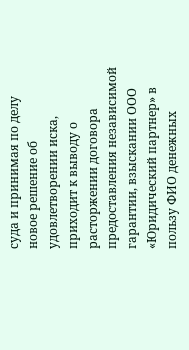суда и принимая по делу новое решение об удовлетворении иска, приходит к выводу о расторжении договора предоставления независимой гарантии, взыскании ООО «Юридический партнер» в пользу ФИО денежных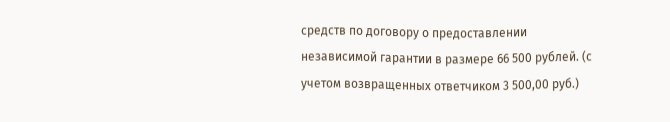средств по договору о предоставлении независимой гарантии в размере 66 500 рублей. (с учетом возвращенных ответчиком 3 500,00 руб.)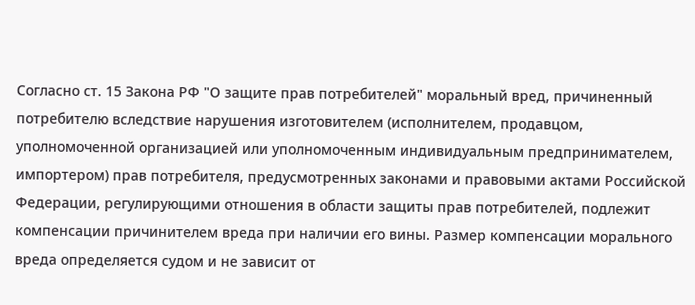Согласно ст. 15 Закона РФ "О защите прав потребителей" моральный вред, причиненный потребителю вследствие нарушения изготовителем (исполнителем, продавцом, уполномоченной организацией или уполномоченным индивидуальным предпринимателем, импортером) прав потребителя, предусмотренных законами и правовыми актами Российской Федерации, регулирующими отношения в области защиты прав потребителей, подлежит компенсации причинителем вреда при наличии его вины. Размер компенсации морального вреда определяется судом и не зависит от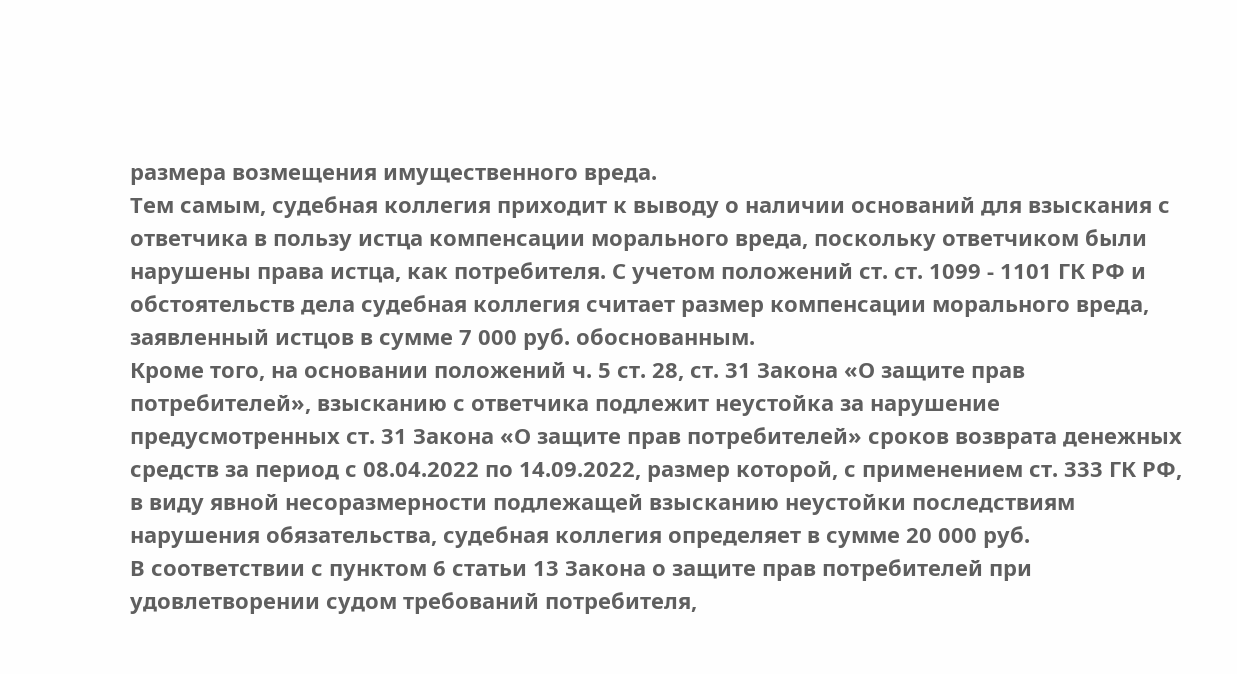размера возмещения имущественного вреда.
Тем самым, судебная коллегия приходит к выводу о наличии оснований для взыскания с ответчика в пользу истца компенсации морального вреда, поскольку ответчиком были нарушены права истца, как потребителя. С учетом положений ст. ст. 1099 - 1101 ГК РФ и обстоятельств дела судебная коллегия считает размер компенсации морального вреда, заявленный истцов в сумме 7 000 руб. обоснованным.
Кроме того, на основании положений ч. 5 ст. 28, ст. 31 Закона «О защите прав потребителей», взысканию с ответчика подлежит неустойка за нарушение предусмотренных ст. 31 Закона «О защите прав потребителей» сроков возврата денежных средств за период с 08.04.2022 по 14.09.2022, размер которой, с применением ст. 333 ГК РФ, в виду явной несоразмерности подлежащей взысканию неустойки последствиям нарушения обязательства, судебная коллегия определяет в сумме 20 000 руб.
В соответствии с пунктом 6 статьи 13 Закона о защите прав потребителей при удовлетворении судом требований потребителя,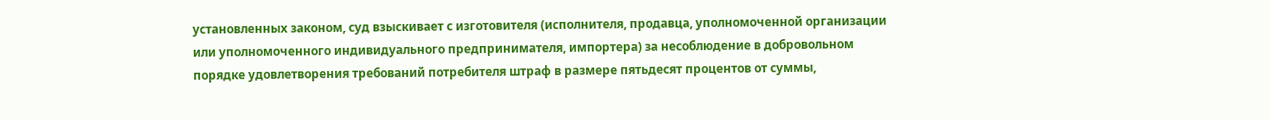установленных законом, суд взыскивает с изготовителя (исполнителя, продавца, уполномоченной организации или уполномоченного индивидуального предпринимателя, импортера) за несоблюдение в добровольном порядке удовлетворения требований потребителя штраф в размере пятьдесят процентов от суммы,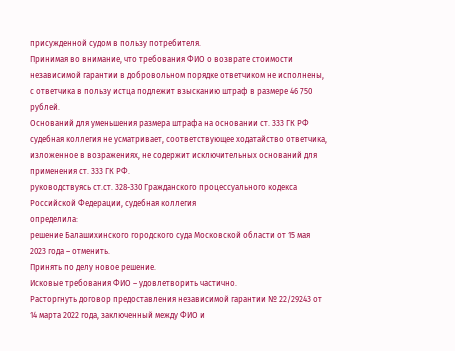присужденной судом в пользу потребителя.
Принимая во внимание, что требования ФИО о возврате стоимости независимой гарантии в добровольном порядке ответчиком не исполнены, с ответчика в пользу истца подлежит взысканию штраф в размере 46 750 рублей.
Оснований для уменьшения размера штрафа на основании ст. 333 ГК РФ судебная коллегия не усматривает, соответствующее ходатайство ответчика, изложенное в возражениях, не содержит исключительных оснований для применения ст. 333 ГК РФ.
руководствуясь ст.ст. 328-330 Гражданского процессуального кодекса Российской Федерации, судебная коллегия
определила:
решение Балашихинского городского суда Московской области от 15 мая 2023 года – отменить.
Принять по делу новое решение.
Исковые требования ФИО – удовлетворить частично.
Расторгнуть договор предоставления независимой гарантии № 22/29243 от 14 марта 2022 года, заключенный между ФИО и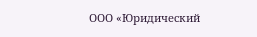ООО «Юридический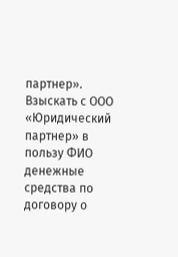партнер».
Взыскать с ООО «Юридический партнер» в пользу ФИО денежные средства по договору о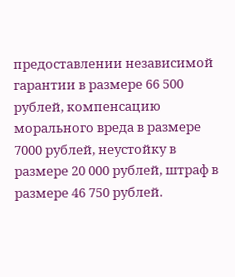предоставлении независимой гарантии в размере 66 500 рублей, компенсацию морального вреда в размере 7000 рублей, неустойку в размере 20 000 рублей, штраф в размере 46 750 рублей.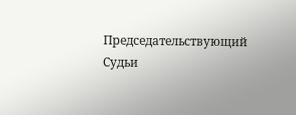Председательствующий
Судьи